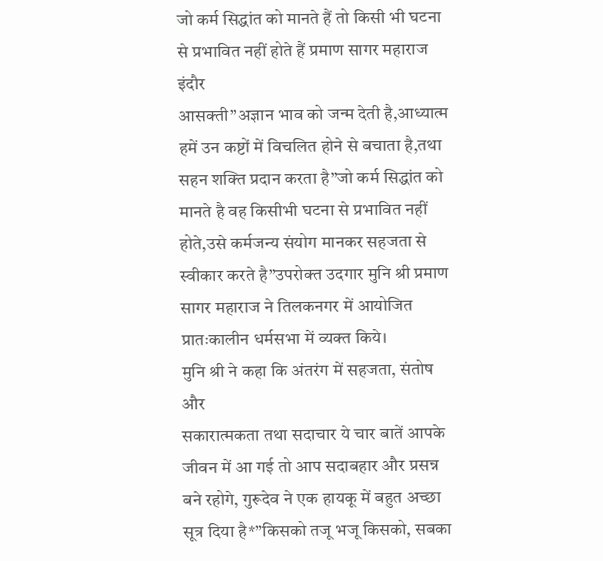जो कर्म सिद्धांत को मानते हैं तो किसी भी घटना से प्रभावित नहीं होते हैं प्रमाण सागर महाराज
इंदौर
आसक्ती”अज्ञान भाव को जन्म देती है,आध्यात्म हमें उन कष्टों में विचलित होने से बचाता है,तथा सहन शक्ति प्रदान करता है”जो कर्म सिद्धांत को मानते है वह किसीभी घटना से प्रभावित नहीं होते,उसे कर्मजन्य संयोग मानकर सहजता से स्वीकार करते है”उपरोक्त उदगार मुनि श्री प्रमाण सागर महाराज ने तिलकनगर में आयोजित प्रातःकालीन धर्मसभा में व्यक्त किये।
मुनि श्री ने कहा कि अंतरंग में सहजता, संतोष और
सकारात्मकता तथा सदाचार ये चार बातें आपके जीवन में आ गई तो आप सदाबहार और प्रसन्न बने रहोगे, गुरूदेव ने एक हायकू में बहुत अच्छा सूत्र दिया है*”किसको तजू भजू किसको, सबका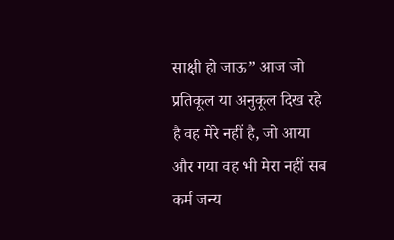साक्षी हो जाऊ” आज जो प्रतिकूल या अनुकूल दिख रहे है वह मेरे नहीं है, जो आया और गया वह भी मेरा नहीं सब कर्म जन्य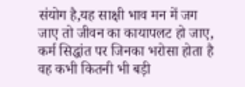संयोग है,यह साक्षी भाव मन में जग जाए तो जीवन का कायापलट हो जाए, कर्म सिद्धांत पर जिनका भरोसा होता है वह कभी कितनी भी बड़ी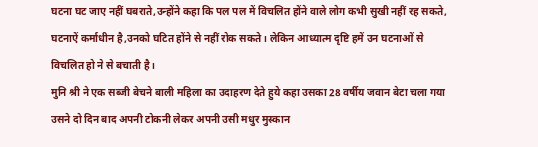घटना घट जाए नहीं घबराते,उन्होंने कहा कि पल पल में विचलित होंने वाले लोग कभी सुखी नहीं रह सकते, घटनाऐं कर्माधीन है,उनको घटित होंने से नहीं रोक सकते। लेकिन आध्यात्म दृष्टि हमें उन घटनाओं से विचलित हो ने से बचाती है।
मुनि श्री ने एक सब्जी बेचने बाली महिला का उदाहरण देते हुये कहा उसका 28 वर्षीय जवान बेटा चला गया उसने दो दिन बाद अपनी टोकनी लेकर अपनी उसी मधुर मुस्कान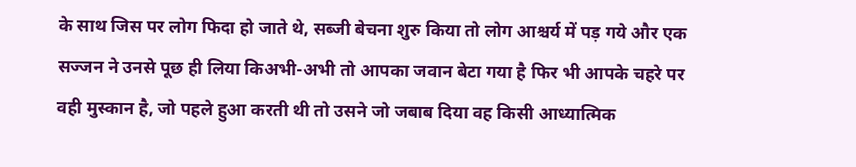के साथ जिस पर लोग फिदा हो जाते थे, सब्जी बेचना शुरु किया तो लोग आश्चर्य में पड़ गये और एक सज्जन ने उनसे पूछ ही लिया किअभी-अभी तो आपका जवान बेटा गया है फिर भी आपके चहरे पर वही मुस्कान है, जो पहले हुआ करती थी तो उसने जो जबाब दिया वह किसी आध्यात्मिक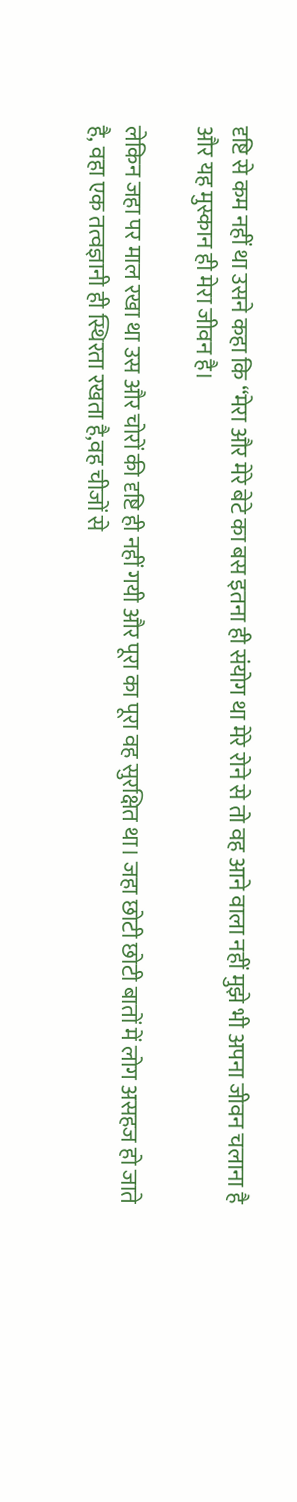दृष्टि से कम नहीं था उसने कहा कि “मेरा और मेरे बेटे का बस इतना ही संयोग था मेरे रोने से तो वह आने वाला नहीं मुझे भी अपना जीवन चलाना है और यह मुस्कान ही मेरा जीवन है।

लेकिन जहा पर माल रखा था उस और चोरों की दृष्टि ही नहीं गयी और पूरा का पूरा वह सुरक्षित था। जहा छोटी छोटी बातों में लोग असहज हो जाते है, वहा एक तत्वज्ञानी ही स्थिरता रखता है,वह चीजों से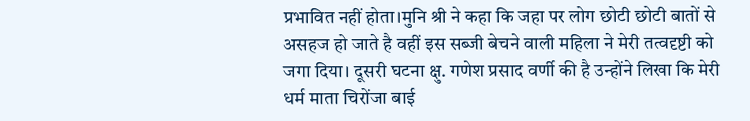प्रभावित नहीं होता।मुनि श्री ने कहा कि जहा पर लोग छोटी छोटी बातों से असहज हो जाते है वहीं इस सब्जी बेचने वाली महिला ने मेरी तत्वदृष्टी को जगा दिया। दूसरी घटना क्षु. गणेश प्रसाद वर्णी की है उन्होंने लिखा कि मेरी धर्म माता चिरोंजा बाई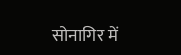सोनागिर में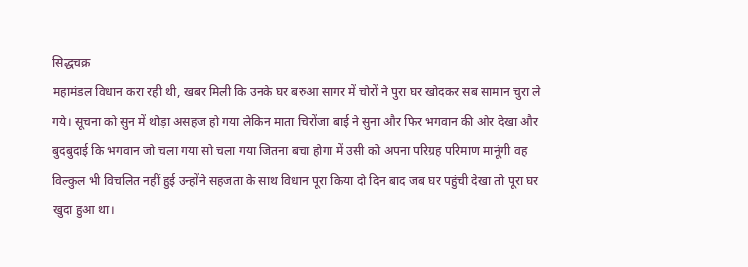सिद्धचक्र
महामंडल विधान करा रही थी, खबर मिली कि उनके घर बरुआ सागर में चोरों ने पुरा घर खोदकर सब सामान चुरा ले गये। सूचना को सुन में थोड़ा असहज हो गया लेकिन माता चिरोंजा बाई ने सुना और फिर भगवान की ओर देखा और बुदबुदाई कि भगवान जो चला गया सो चला गया जितना बचा होगा में उसी को अपना परिग्रह परिमाण मानूंगी वह विल्कुल भी विचलित नहीं हुई उन्होंने सहजता के साथ विधान पूरा किया दो दिन बाद जब घर पहुंची देखा तो पूरा घर खुदा हुआ था।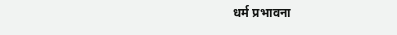धर्म प्रभावना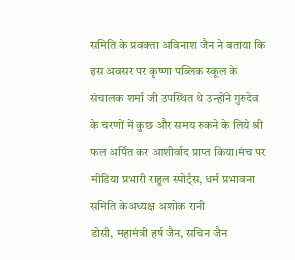समिति के प्रवक्ता अविनाश जैन ने बताया कि इस अवसर पर कृष्णा पब्लिक स्कूल के संचालक शर्मा जी उपस्थित थे उन्होंने गुरुदेव के चरणों में कुछ और समय रुकने के लिये श्री फल अर्पित कर आशीर्वाद प्राप्त किया।मंच पर मीडिया प्रभारी राहुल स्पोर्ट्स, धर्म प्रभावना समिति केअध्यक्ष अशोक रानी
डोसी, महामंत्री हर्ष जैन, सचिन जैन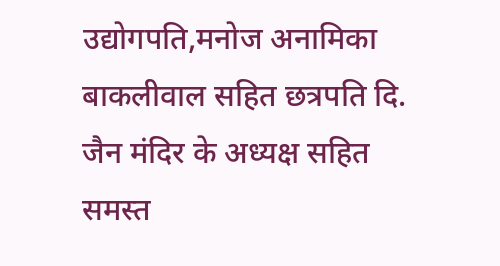उद्योगपति,मनोज अनामिका बाकलीवाल सहित छत्रपति दि. जैन मंदिर के अध्यक्ष सहित
समस्त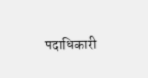पदाधिकारी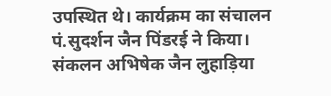उपस्थित थे। कार्यक्रम का संचालन पं.सुदर्शन जैन पिंडरई ने किया।
संकलन अभिषेक जैन लुहाड़िया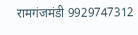रामगंजमंडी 9929747312